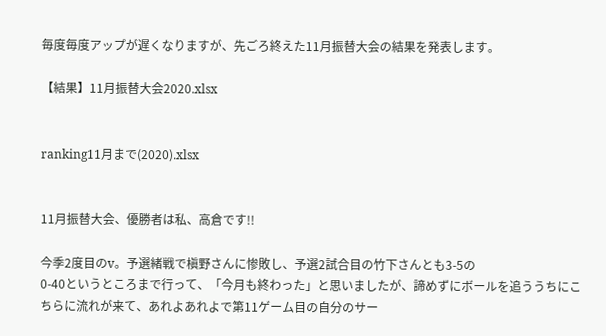毎度毎度アップが遅くなりますが、先ごろ終えた11月振替大会の結果を発表します。

【結果】11月振替大会2020.xlsx


ranking11月まで(2020).xlsx


11月振替大会、優勝者は私、高倉です!!

今季2度目のv。予選緒戦で槇野さんに惨敗し、予選2試合目の竹下さんとも3-5の
0-40というところまで行って、「今月も終わった」と思いましたが、諦めずにボールを追ううちにこちらに流れが来て、あれよあれよで第11ゲーム目の自分のサー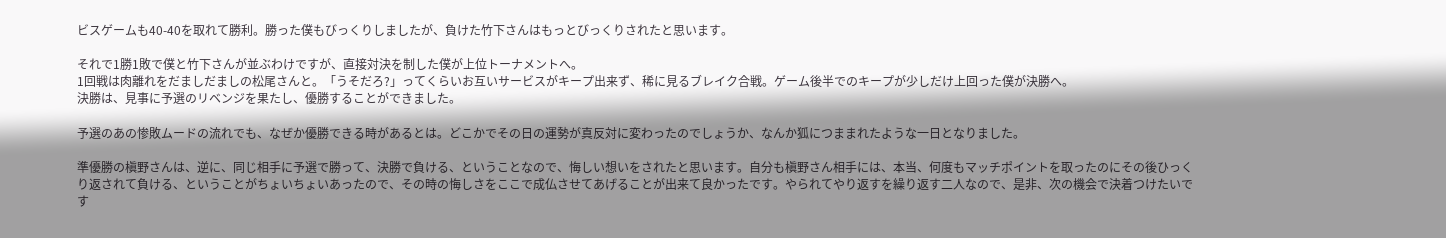ビスゲームも40-40を取れて勝利。勝った僕もびっくりしましたが、負けた竹下さんはもっとびっくりされたと思います。

それで1勝1敗で僕と竹下さんが並ぶわけですが、直接対決を制した僕が上位トーナメントへ。
1回戦は肉離れをだましだましの松尾さんと。「うそだろ?」ってくらいお互いサービスがキープ出来ず、稀に見るブレイク合戦。ゲーム後半でのキープが少しだけ上回った僕が決勝へ。
決勝は、見事に予選のリベンジを果たし、優勝することができました。

予選のあの惨敗ムードの流れでも、なぜか優勝できる時があるとは。どこかでその日の運勢が真反対に変わったのでしょうか、なんか狐につままれたような一日となりました。

準優勝の槇野さんは、逆に、同じ相手に予選で勝って、決勝で負ける、ということなので、悔しい想いをされたと思います。自分も槇野さん相手には、本当、何度もマッチポイントを取ったのにその後ひっくり返されて負ける、ということがちょいちょいあったので、その時の悔しさをここで成仏させてあげることが出来て良かったです。やられてやり返すを繰り返す二人なので、是非、次の機会で決着つけたいです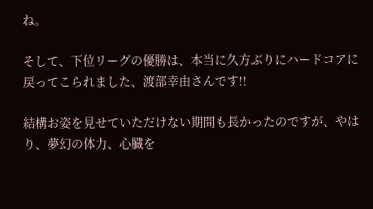ね。

そして、下位リーグの優勝は、本当に久方ぶりにハードコアに戻ってこられました、渡部幸由さんです!!

結構お姿を見せていただけない期間も長かったのですが、やはり、夢幻の体力、心臓を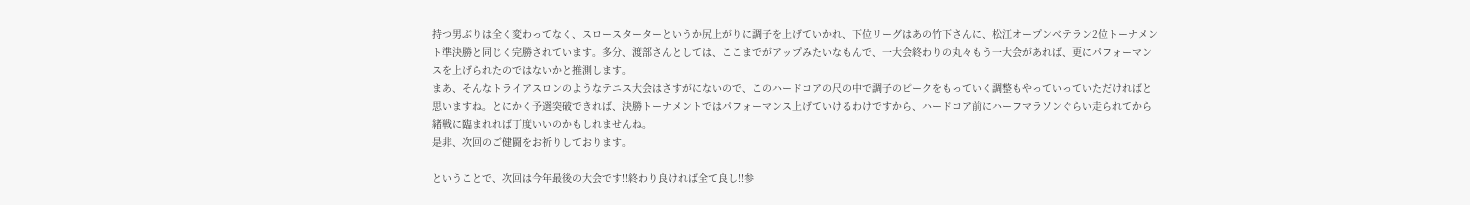持つ男ぶりは全く変わってなく、スロースターターというか尻上がりに調子を上げていかれ、下位リーグはあの竹下さんに、松江オープンベテラン2位トーナメント準決勝と同じく完勝されています。多分、渡部さんとしては、ここまでがアップみたいなもんで、一大会終わりの丸々もう一大会があれば、更にパフォーマンスを上げられたのではないかと推測します。
まあ、そんなトライアスロンのようなテニス大会はさすがにないので、このハードコアの尺の中で調子のピークをもっていく調整もやっていっていただければと思いますね。とにかく予選突破できれば、決勝トーナメントではパフォーマンス上げていけるわけですから、ハードコア前にハーフマラソンぐらい走られてから緒戦に臨まれれば丁度いいのかもしれませんね。
是非、次回のご健闘をお祈りしております。

ということで、次回は今年最後の大会です!!終わり良ければ全て良し!!参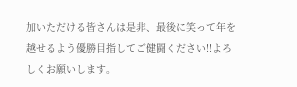加いただける皆さんは是非、最後に笑って年を越せるよう優勝目指してご健闘ください!!よろしくお願いします。